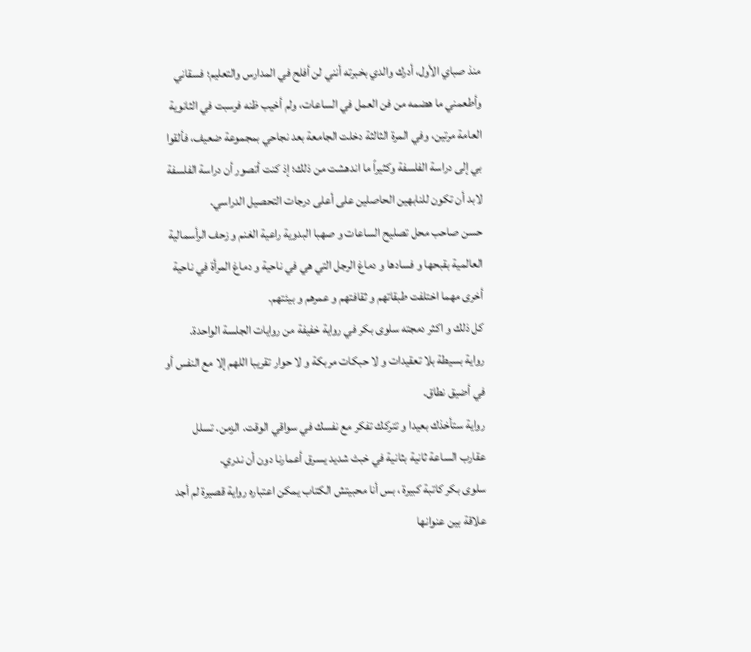منذ صباي الأول، أدرك والدي بخبرته أنني لن أفلح في المدارس والتعليم؛ فسقاني وأطعمني ما هضمه من فن العمل في الساعات، ولم أخيب ظنه فرسبت في الثانوية العامة مرتين، وفي المرة الثالثة دخلت الجامعة بعد نجاحي بمجموعة ضعيف، فألقوا بي إلى دراسة الفلسفة وكثيراً ما اندهشت من ذلك؛ إذ كنت أتصور أن دراسة الفلسفة لابد أن تكون للنابهين الحاصلين على أعلى درجات التحصيل الدراسي.
حسن صاحب محل تصليح الساعات و صهبا البدوية راعية الغنم و زحف الرأسمالية العالمية بقبحها و فسادها و دماغ الرجل التي هي في ناحية و دماغ المرأة في ناحية أخرى مهما اختلفت طبقاتهم و ثقافتهم و عمرهم و بيئتهم.
كل ذلك و اكثر دمجته سلوى بكر في رواية خفيفة من روايات الجلسة الواحدة.
رواية بسيطة بلا تعقيدات و لا حبكات مربكة و لا حوار تقريبا اللهم إلا مع النفس أو في أضيق نطاق.
رواية ستأخذك بعيدا و تتركك تفكر مع نفسك في سواقي الوقت. الزمن. تسلل عقارب الساعة ثانية بثانية في خبث شديد يسرق أعمارنا دون أن ندري.
سلوى بكر كاتبة كبيرة ، بس أنا محبيتش الكتاب يمكن اعتباره رواية قصيرة لم أجد علاقة بين عنوانها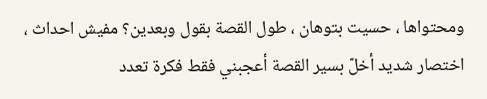ومحتواها ، حسيت بتوهان ، طول القصة بقول وبعدين؟ مفيش احداث ، اختصار شديد أخلّ بسير القصة أعجبني فقط فكرة تعدد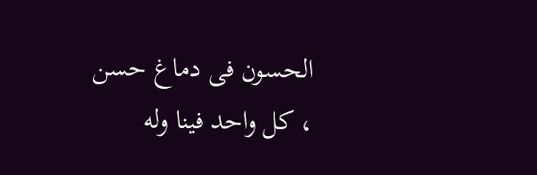الحسون فى دماغ حسن ، كل واحد فينا وله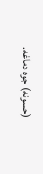(حسونه) جوه دماغه.